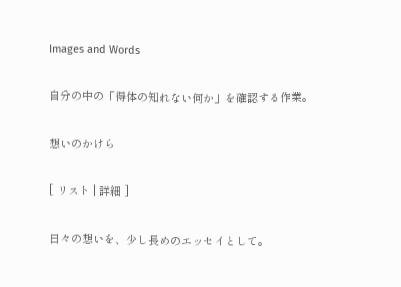Images and Words

自分の中の「得体の知れない何か」を確認する作業。

想いのかけら

[ リスト | 詳細 ]

日々の想いを、少し長めのエッセイとして。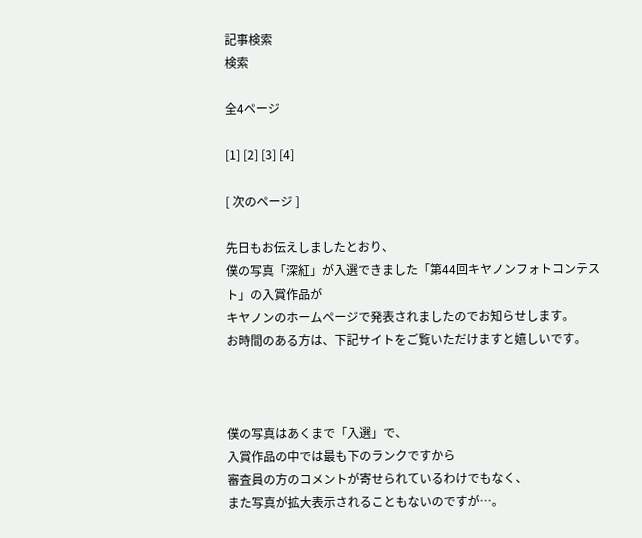記事検索
検索

全4ページ

[1] [2] [3] [4]

[ 次のページ ]

先日もお伝えしましたとおり、
僕の写真「深紅」が入選できました「第44回キヤノンフォトコンテスト」の入賞作品が
キヤノンのホームページで発表されましたのでお知らせします。
お時間のある方は、下記サイトをご覧いただけますと嬉しいです。



僕の写真はあくまで「入選」で、
入賞作品の中では最も下のランクですから
審査員の方のコメントが寄せられているわけでもなく、
また写真が拡大表示されることもないのですが…。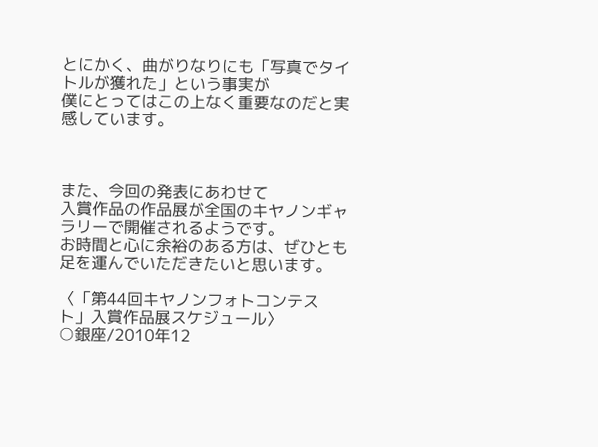とにかく、曲がりなりにも「写真でタイトルが獲れた」という事実が
僕にとってはこの上なく重要なのだと実感しています。



また、今回の発表にあわせて
入賞作品の作品展が全国のキヤノンギャラリーで開催されるようです。
お時間と心に余裕のある方は、ぜひとも足を運んでいただきたいと思います。

〈「第44回キヤノンフォトコンテスト」入賞作品展スケジュール〉
○銀座/2010年12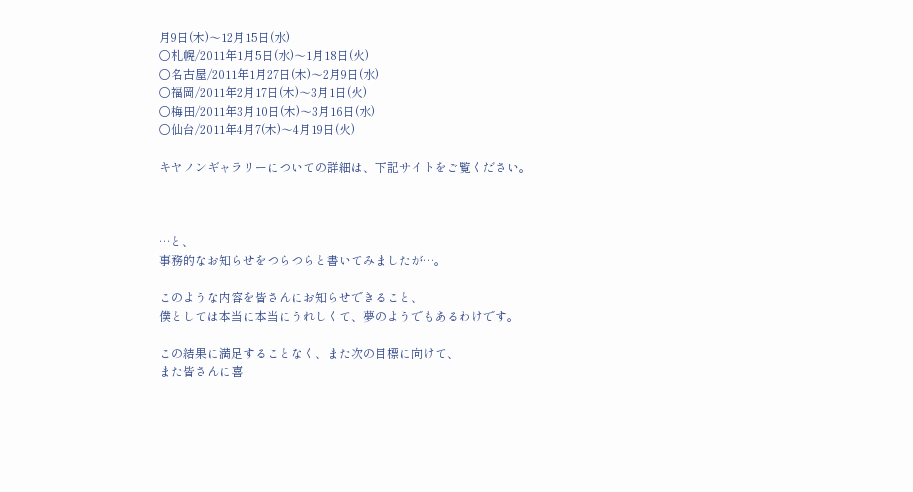月9日(木)〜12月15日(水)
○札幌/2011年1月5日(水)〜1月18日(火)
○名古屋/2011年1月27日(木)〜2月9日(水)
○福岡/2011年2月17日(木)〜3月1日(火)
○梅田/2011年3月10日(木)〜3月16日(水)
○仙台/2011年4月7(木)〜4月19日(火)

キヤノンギャラリーについての詳細は、下記サイトをご覧ください。



…と、
事務的なお知らせをつらつらと書いてみましたが…。

このような内容を皆さんにお知らせできること、
僕としては本当に本当にうれしくて、夢のようでもあるわけです。

この結果に満足することなく、また次の目標に向けて、
また皆さんに喜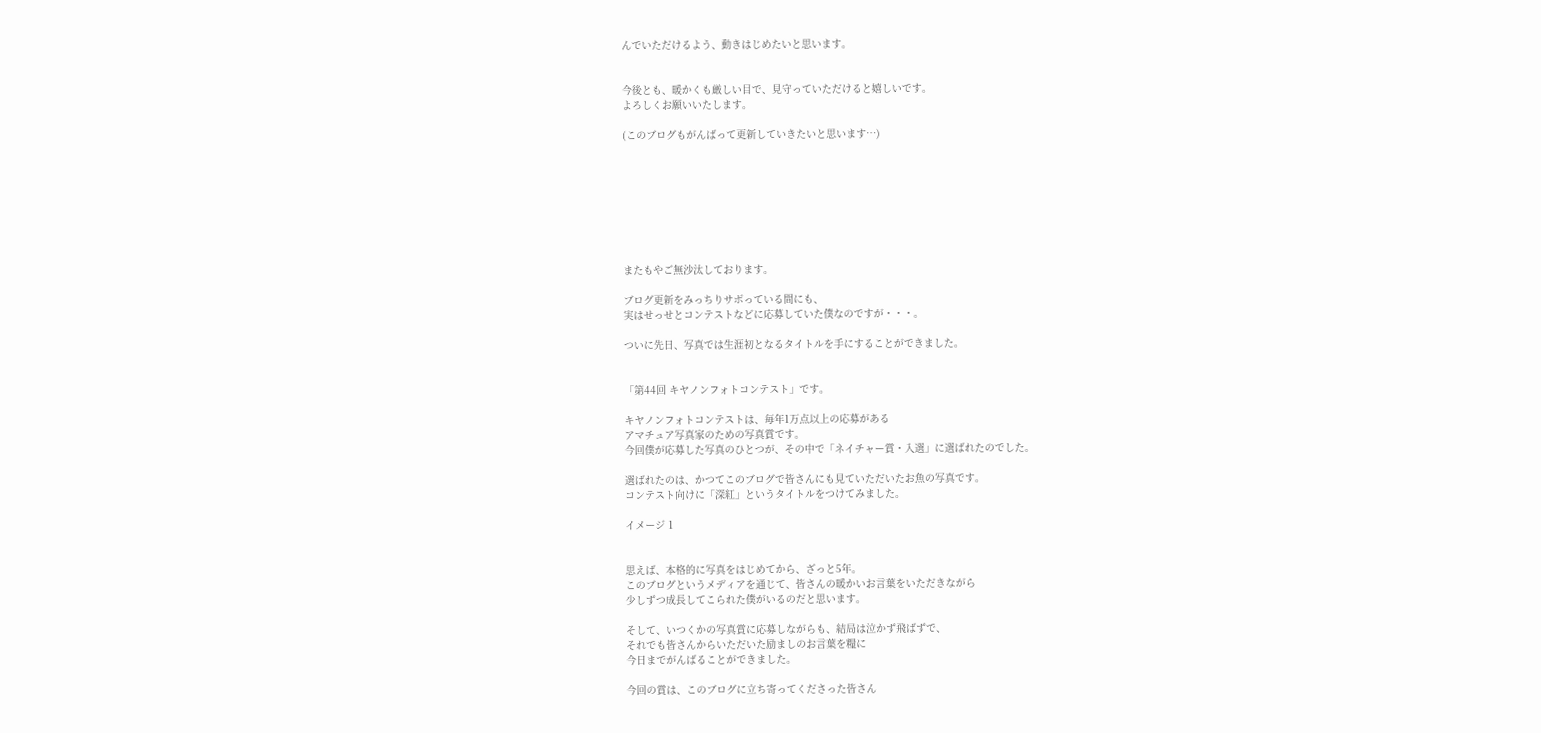んでいただけるよう、動きはじめたいと思います。


今後とも、暖かくも厳しい目で、見守っていただけると嬉しいです。
よろしくお願いいたします。

(このブログもがんばって更新していきたいと思います…)








またもやご無沙汰しております。

ブログ更新をみっちりサボっている間にも、
実はせっせとコンテストなどに応募していた僕なのですが・・・。

ついに先日、写真では生涯初となるタイトルを手にすることができました。


「第44回 キヤノンフォトコンテスト」です。

キヤノンフォトコンテストは、毎年1万点以上の応募がある
アマチュア写真家のための写真賞です。
今回僕が応募した写真のひとつが、その中で「ネイチャー賞・入選」に選ばれたのでした。

選ばれたのは、かつてこのブログで皆さんにも見ていただいたお魚の写真です。
コンテスト向けに「深紅」というタイトルをつけてみました。

イメージ 1


思えば、本格的に写真をはじめてから、ざっと5年。
このブログというメディアを通じて、皆さんの暖かいお言葉をいただきながら
少しずつ成長してこられた僕がいるのだと思います。

そして、いつくかの写真賞に応募しながらも、結局は泣かず飛ばずで、
それでも皆さんからいただいた励ましのお言葉を糧に
今日までがんばることができました。

今回の賞は、このブログに立ち寄ってくださった皆さん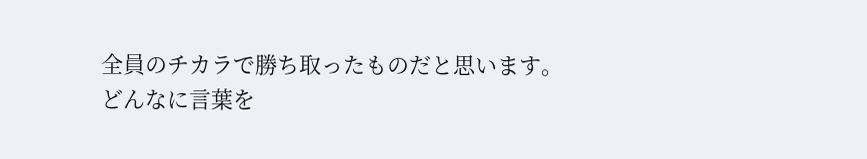全員のチカラで勝ち取ったものだと思います。
どんなに言葉を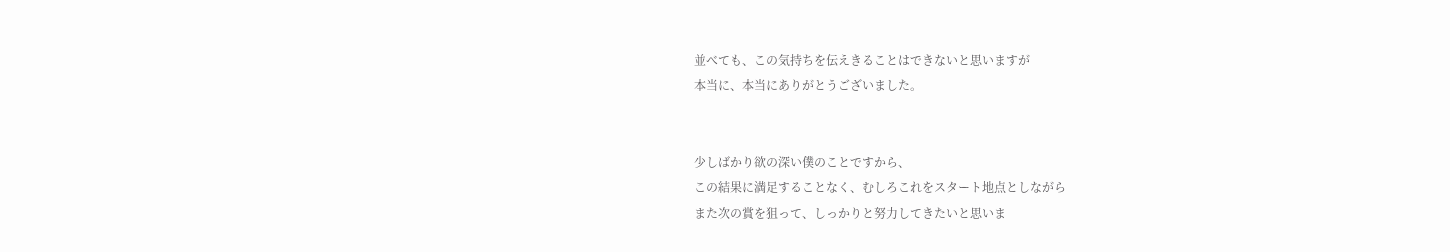並べても、この気持ちを伝えきることはできないと思いますが
本当に、本当にありがとうございました。


少しばかり欲の深い僕のことですから、
この結果に満足することなく、むしろこれをスタート地点としながら
また次の賞を狙って、しっかりと努力してきたいと思いま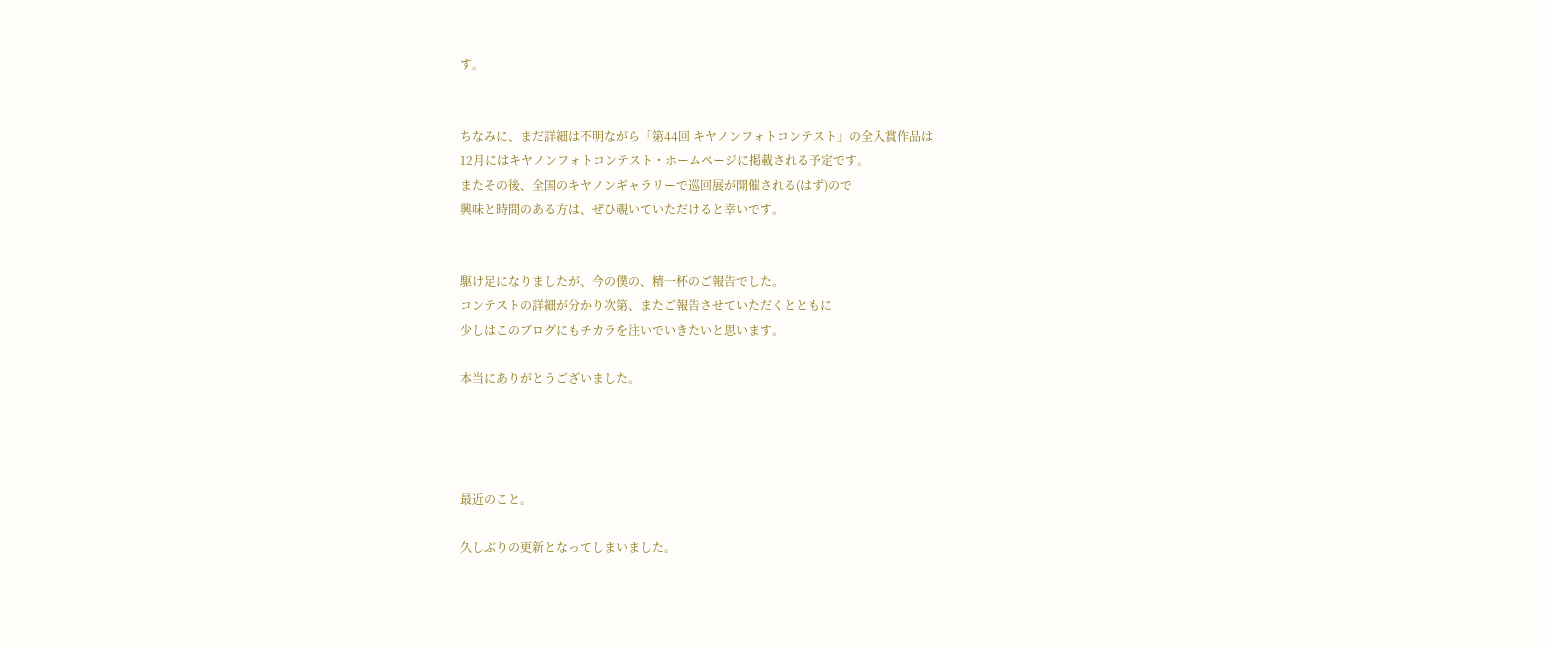す。


ちなみに、まだ詳細は不明ながら「第44回 キヤノンフォトコンテスト」の全入賞作品は
12月にはキヤノンフォトコンテスト・ホームページに掲載される予定です。
またその後、全国のキヤノンギャラリーで巡回展が開催される(はず)ので
興味と時間のある方は、ぜひ覗いていただけると幸いです。


駆け足になりましたが、今の僕の、精一杯のご報告でした。
コンテストの詳細が分かり次第、またご報告させていただくとともに
少しはこのブログにもチカラを注いでいきたいと思います。

本当にありがとうございました。




最近のこと。

久しぶりの更新となってしまいました。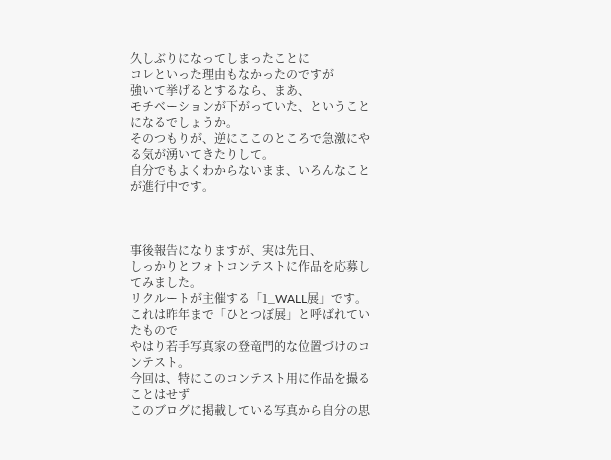久しぶりになってしまったことに
コレといった理由もなかったのですが
強いて挙げるとするなら、まあ、
モチベーションが下がっていた、ということになるでしょうか。
そのつもりが、逆にここのところで急激にやる気が湧いてきたりして。
自分でもよくわからないまま、いろんなことが進行中です。



事後報告になりますが、実は先日、
しっかりとフォトコンテストに作品を応募してみました。
リクルートが主催する「1_WALL展」です。
これは昨年まで「ひとつぼ展」と呼ばれていたもので
やはり若手写真家の登竜門的な位置づけのコンテスト。
今回は、特にこのコンテスト用に作品を撮ることはせず
このブログに掲載している写真から自分の思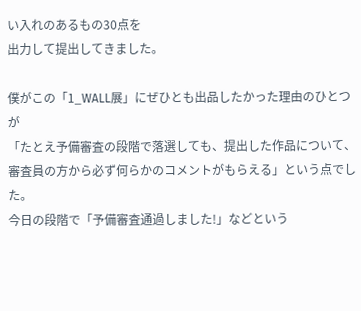い入れのあるもの30点を
出力して提出してきました。

僕がこの「1_WALL展」にぜひとも出品したかった理由のひとつが
「たとえ予備審査の段階で落選しても、提出した作品について、
審査員の方から必ず何らかのコメントがもらえる」という点でした。
今日の段階で「予備審査通過しました!」などという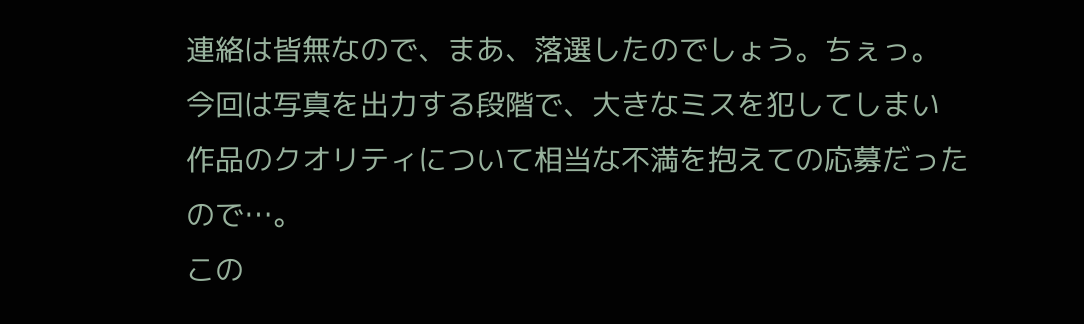連絡は皆無なので、まあ、落選したのでしょう。ちぇっ。
今回は写真を出力する段階で、大きなミスを犯してしまい
作品のクオリティについて相当な不満を抱えての応募だったので…。
この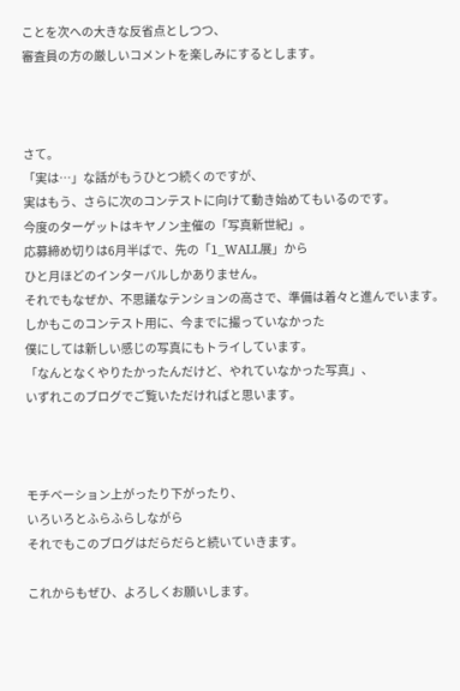ことを次への大きな反省点としつつ、
審査員の方の厳しいコメントを楽しみにするとします。



さて。
「実は…」な話がもうひとつ続くのですが、
実はもう、さらに次のコンテストに向けて動き始めてもいるのです。
今度のターゲットはキヤノン主催の「写真新世紀」。
応募締め切りは6月半ばで、先の「1_WALL展」から
ひと月ほどのインターバルしかありません。
それでもなぜか、不思議なテンションの高さで、準備は着々と進んでいます。
しかもこのコンテスト用に、今までに撮っていなかった
僕にしては新しい感じの写真にもトライしています。
「なんとなくやりたかったんだけど、やれていなかった写真」、
いずれこのブログでご覧いただければと思います。



モチベーション上がったり下がったり、
いろいろとふらふらしながら
それでもこのブログはだらだらと続いていきます。

これからもぜひ、よろしくお願いします。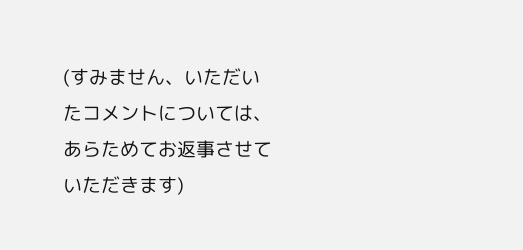(すみません、いただいたコメントについては、あらためてお返事させていただきます)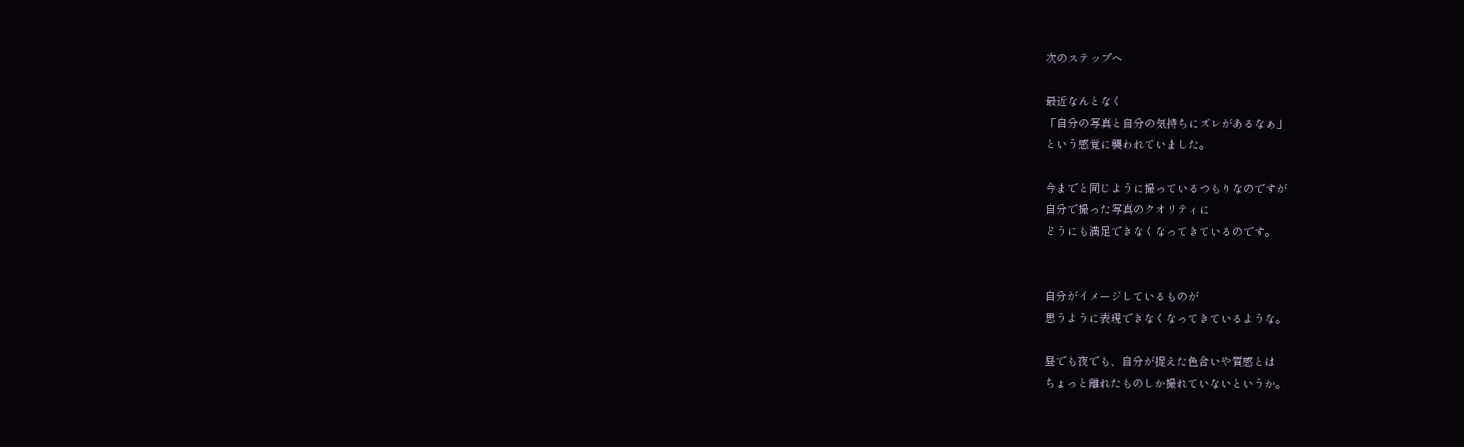次のステップへ

最近なんとなく
「自分の写真と自分の気持ちにズレがあるなぁ」
という感覚に襲われていました。

今までと同じように撮っているつもりなのですが
自分で撮った写真のクオリティに
どうにも満足できなくなってきているのです。


自分がイメージしているものが
思うように表現できなくなってきているような。

昼でも夜でも、自分が捉えた色合いや質感とは
ちょっと離れたものしか撮れていないというか。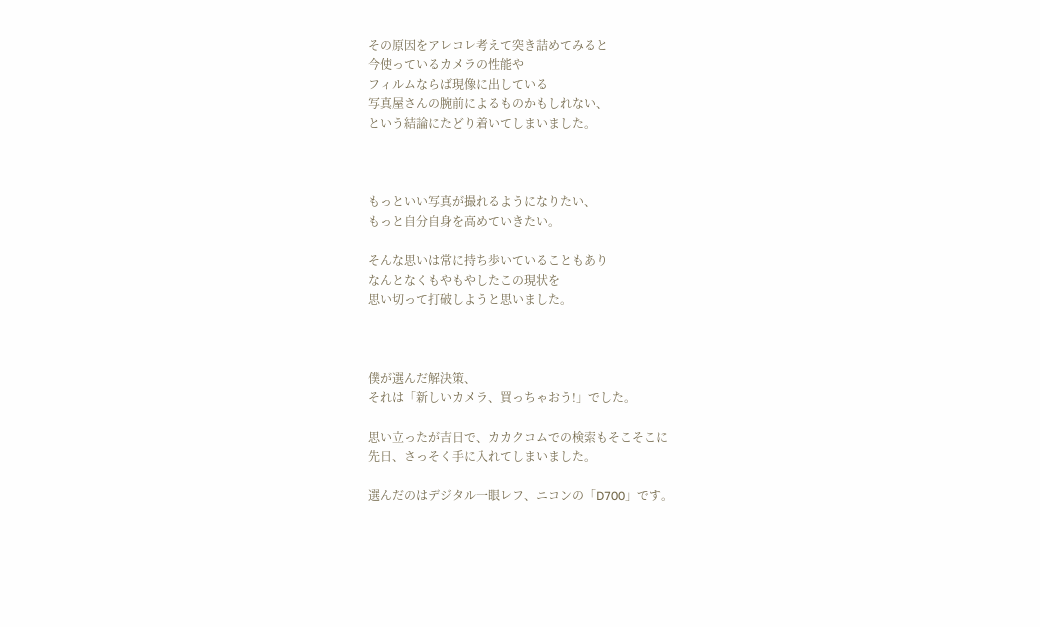その原因をアレコレ考えて突き詰めてみると
今使っているカメラの性能や
フィルムならば現像に出している
写真屋さんの腕前によるものかもしれない、
という結論にたどり着いてしまいました。



もっといい写真が撮れるようになりたい、
もっと自分自身を高めていきたい。

そんな思いは常に持ち歩いていることもあり
なんとなくもやもやしたこの現状を
思い切って打破しようと思いました。



僕が選んだ解決策、
それは「新しいカメラ、買っちゃおう!」でした。

思い立ったが吉日で、カカクコムでの検索もそこそこに
先日、さっそく手に入れてしまいました。

選んだのはデジタル一眼レフ、ニコンの「D700」です。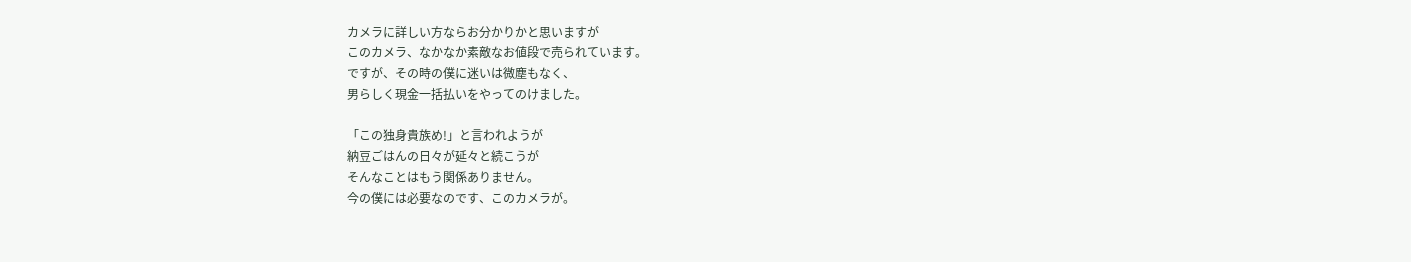カメラに詳しい方ならお分かりかと思いますが
このカメラ、なかなか素敵なお値段で売られています。
ですが、その時の僕に迷いは微塵もなく、
男らしく現金一括払いをやってのけました。

「この独身貴族め!」と言われようが
納豆ごはんの日々が延々と続こうが
そんなことはもう関係ありません。
今の僕には必要なのです、このカメラが。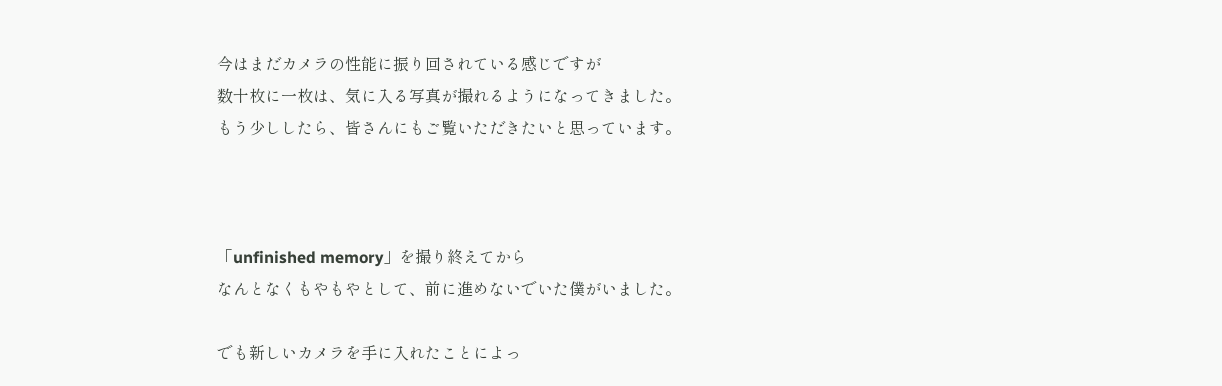今はまだカメラの性能に振り回されている感じですが
数十枚に一枚は、気に入る写真が撮れるようになってきました。
もう少ししたら、皆さんにもご覧いただきたいと思っています。



「unfinished memory」を撮り終えてから
なんとなくもやもやとして、前に進めないでいた僕がいました。

でも新しいカメラを手に入れたことによっ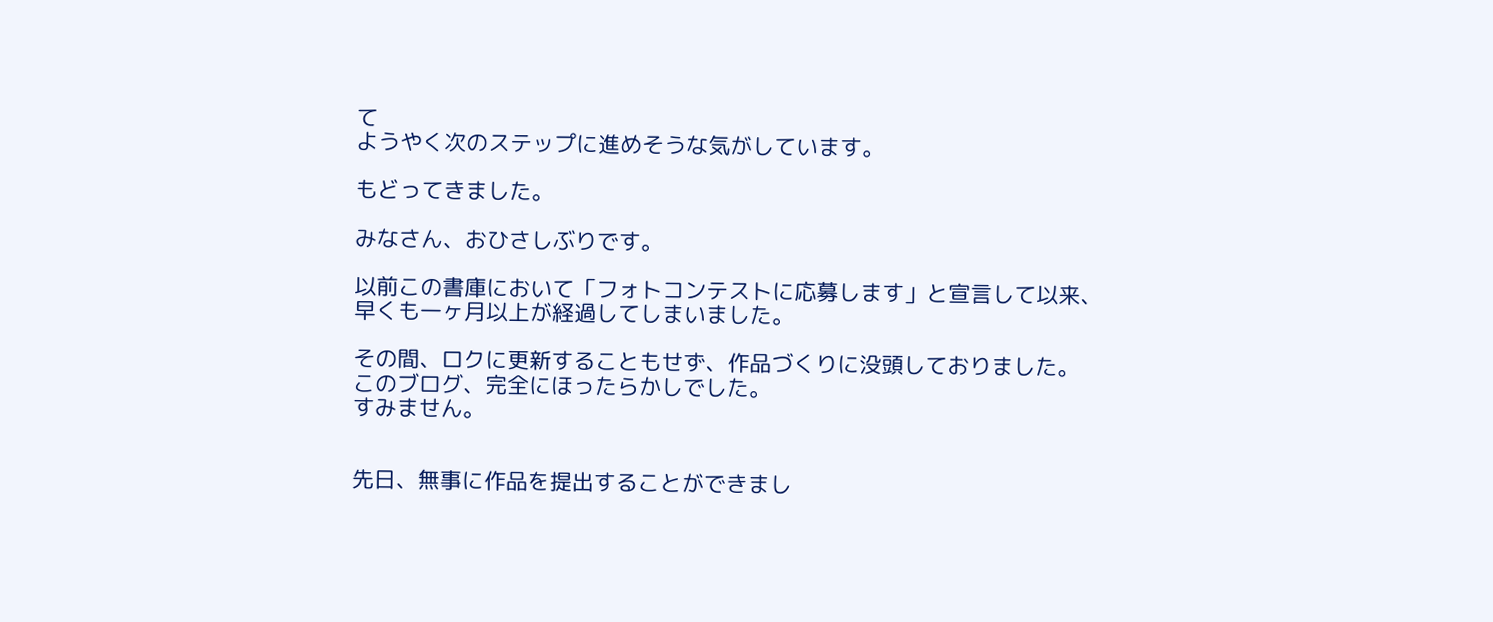て
ようやく次のステップに進めそうな気がしています。

もどってきました。

みなさん、おひさしぶりです。

以前この書庫において「フォトコンテストに応募します」と宣言して以来、
早くも一ヶ月以上が経過してしまいました。

その間、ロクに更新することもせず、作品づくりに没頭しておりました。
このブログ、完全にほったらかしでした。
すみません。


先日、無事に作品を提出することができまし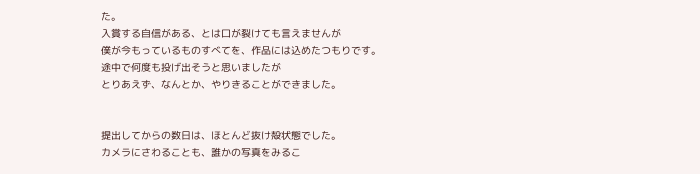た。
入賞する自信がある、とは口が裂けても言えませんが
僕が今もっているものすべてを、作品には込めたつもりです。
途中で何度も投げ出そうと思いましたが
とりあえず、なんとか、やりきることができました。


提出してからの数日は、ほとんど抜け殻状態でした。
カメラにさわることも、誰かの写真をみるこ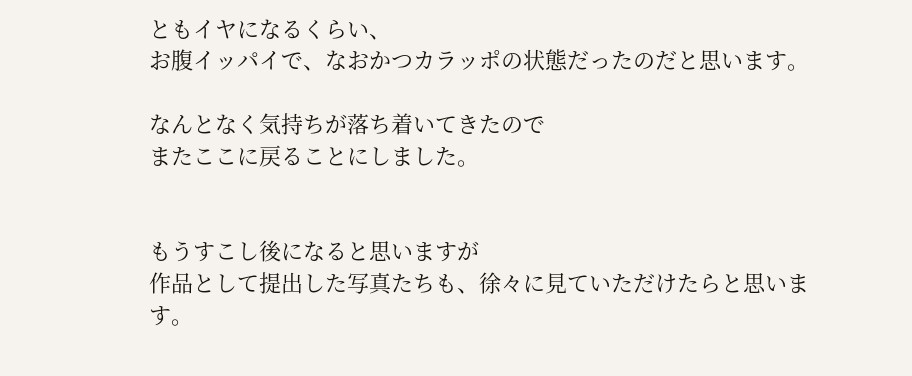ともイヤになるくらい、
お腹イッパイで、なおかつカラッポの状態だったのだと思います。

なんとなく気持ちが落ち着いてきたので
またここに戻ることにしました。


もうすこし後になると思いますが
作品として提出した写真たちも、徐々に見ていただけたらと思います。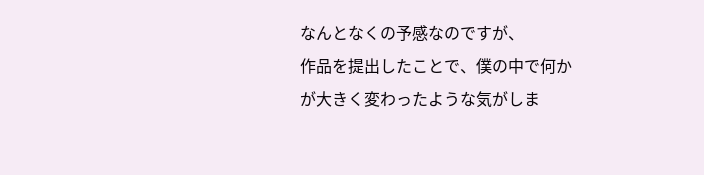なんとなくの予感なのですが、
作品を提出したことで、僕の中で何かが大きく変わったような気がしま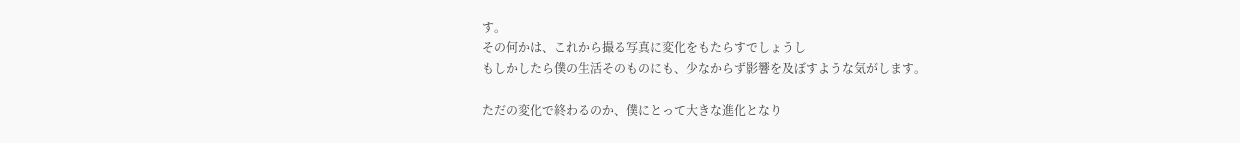す。
その何かは、これから撮る写真に変化をもたらすでしょうし
もしかしたら僕の生活そのものにも、少なからず影響を及ぼすような気がします。

ただの変化で終わるのか、僕にとって大きな進化となり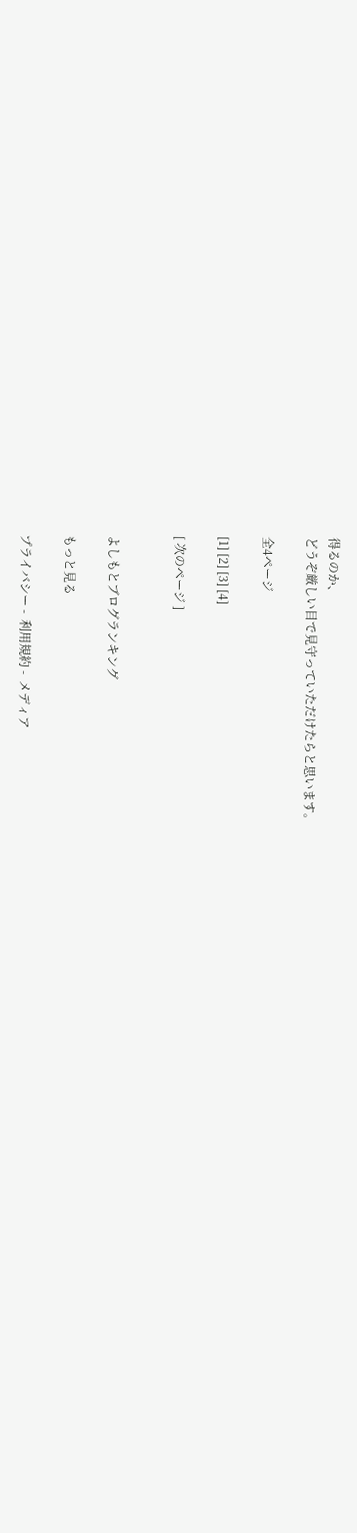得るのか、
どうぞ厳しい目で見守っていただけたらと思います。

全4ページ

[1] [2] [3] [4]

[ 次のページ ]


よしもとブログランキング

もっと見る

プライバシー -  利用規約 -  メディア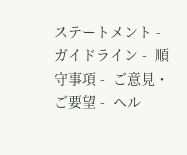ステートメント -  ガイドライン -  順守事項 -  ご意見・ご要望 -  ヘル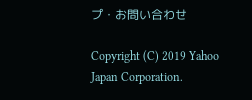プ・お問い合わせ

Copyright (C) 2019 Yahoo Japan Corporation.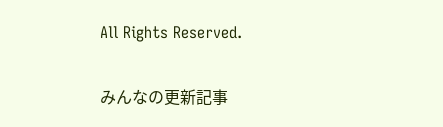All Rights Reserved.

みんなの更新記事